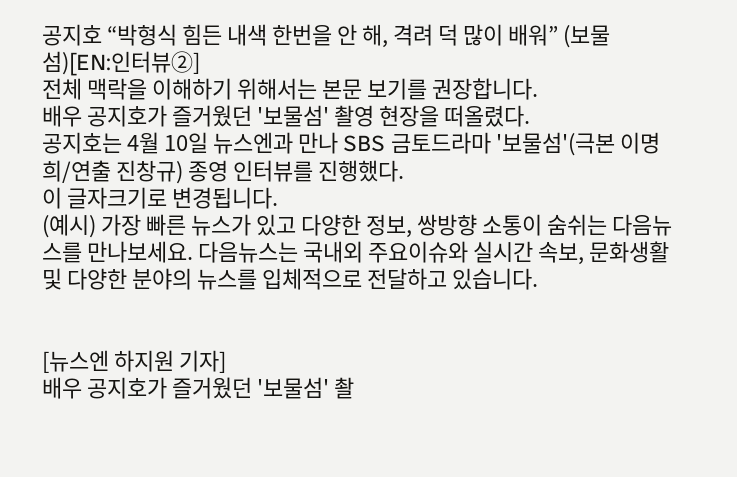공지호 “박형식 힘든 내색 한번을 안 해, 격려 덕 많이 배워” (보물섬)[EN:인터뷰②]
전체 맥락을 이해하기 위해서는 본문 보기를 권장합니다.
배우 공지호가 즐거웠던 '보물섬' 촬영 현장을 떠올렸다.
공지호는 4월 10일 뉴스엔과 만나 SBS 금토드라마 '보물섬'(극본 이명희/연출 진창규) 종영 인터뷰를 진행했다.
이 글자크기로 변경됩니다.
(예시) 가장 빠른 뉴스가 있고 다양한 정보, 쌍방향 소통이 숨쉬는 다음뉴스를 만나보세요. 다음뉴스는 국내외 주요이슈와 실시간 속보, 문화생활 및 다양한 분야의 뉴스를 입체적으로 전달하고 있습니다.


[뉴스엔 하지원 기자]
배우 공지호가 즐거웠던 '보물섬' 촬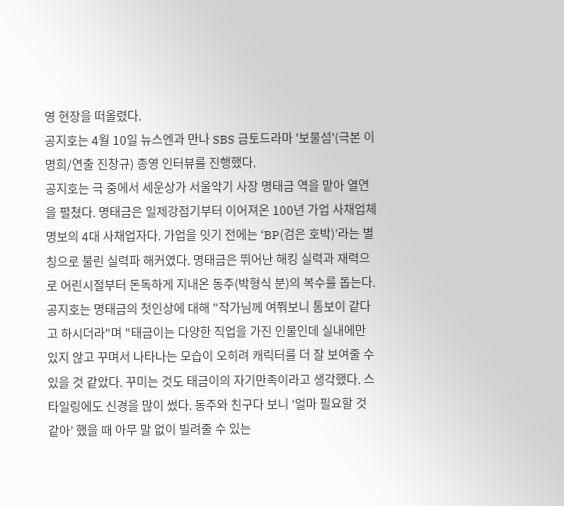영 현장을 떠올렸다.
공지호는 4월 10일 뉴스엔과 만나 SBS 금토드라마 '보물섬'(극본 이명희/연출 진창규) 종영 인터뷰를 진행했다.
공지호는 극 중에서 세운상가 서울악기 사장 명태금 역을 맡아 열연을 펼쳤다. 명태금은 일제강점기부터 이어져온 100년 가업 사채업체 명보의 4대 사채업자다. 가업을 잇기 전에는 ‘BP(검은 호박)’라는 별칭으로 불린 실력파 해커였다. 명태금은 뛰어난 해킹 실력과 재력으로 어린시절부터 돈독하게 지내온 동주(박형식 분)의 복수를 돕는다.
공지호는 명태금의 첫인상에 대해 "작가님께 여쭤보니 톰보이 같다고 하시더라"며 "태금이는 다양한 직업을 가진 인물인데 실내에만 있지 않고 꾸며서 나타나는 모습이 오히려 캐릭터를 더 잘 보여줄 수 있을 것 같았다. 꾸미는 것도 태금이의 자기만족이라고 생각했다. 스타일링에도 신경을 많이 썼다. 동주와 친구다 보니 ‘얼마 필요할 것 같아’ 했을 때 아무 말 없이 빌려줄 수 있는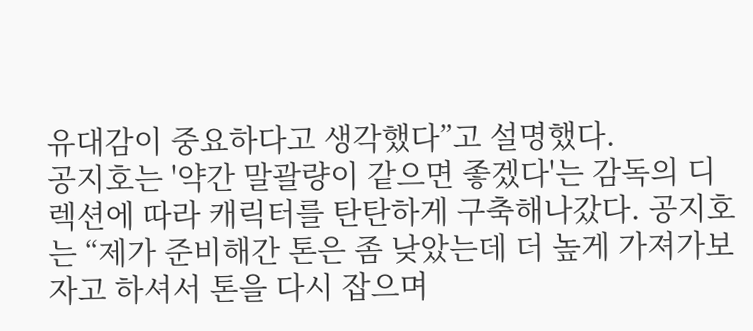유대감이 중요하다고 생각했다”고 설명했다.
공지호는 '약간 말괄량이 같으면 좋겠다'는 감독의 디렉션에 따라 캐릭터를 탄탄하게 구축해나갔다. 공지호는 “제가 준비해간 톤은 좀 낮았는데 더 높게 가져가보자고 하셔서 톤을 다시 잡으며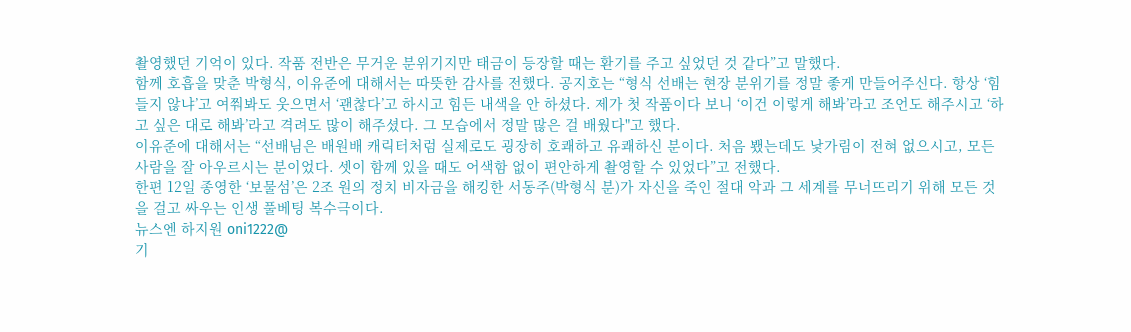촬영했던 기억이 있다. 작품 전반은 무거운 분위기지만 태금이 등장할 때는 환기를 주고 싶었던 것 같다”고 말했다.
함께 호흡을 맞춘 박형식, 이유준에 대해서는 따뜻한 감사를 전했다. 공지호는 “형식 선배는 현장 분위기를 정말 좋게 만들어주신다. 항상 ‘힘들지 않냐’고 여쭤봐도 웃으면서 ‘괜찮다’고 하시고 힘든 내색을 안 하셨다. 제가 첫 작품이다 보니 ‘이건 이렇게 해봐’라고 조언도 해주시고 ‘하고 싶은 대로 해봐’라고 격려도 많이 해주셨다. 그 모습에서 정말 많은 걸 배웠다"고 했다.
이유준에 대해서는 “선배님은 배원배 캐릭터처럼 실제로도 굉장히 호쾌하고 유쾌하신 분이다. 처음 뵀는데도 낯가림이 전혀 없으시고, 모든 사람을 잘 아우르시는 분이었다. 셋이 함께 있을 때도 어색함 없이 편안하게 촬영할 수 있었다”고 전했다.
한편 12일 종영한 ‘보물섬’은 2조 원의 정치 비자금을 해킹한 서동주(박형식 분)가 자신을 죽인 절대 악과 그 세계를 무너뜨리기 위해 모든 것을 걸고 싸우는 인생 풀베팅 복수극이다.
뉴스엔 하지원 oni1222@
기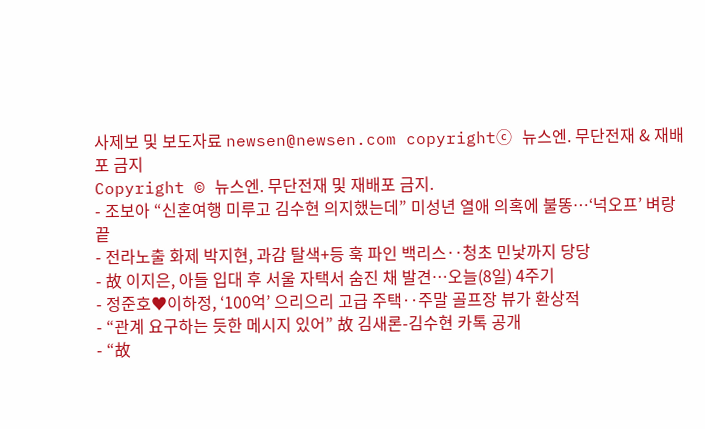사제보 및 보도자료 newsen@newsen.com copyrightⓒ 뉴스엔. 무단전재 & 재배포 금지
Copyright © 뉴스엔. 무단전재 및 재배포 금지.
- 조보아 “신혼여행 미루고 김수현 의지했는데” 미성년 열애 의혹에 불똥…‘넉오프’ 벼랑 끝
- 전라노출 화제 박지현, 과감 탈색+등 훅 파인 백리스‥청초 민낯까지 당당
- 故 이지은, 아들 입대 후 서울 자택서 숨진 채 발견…오늘(8일) 4주기
- 정준호♥이하정, ‘100억’ 으리으리 고급 주택‥주말 골프장 뷰가 환상적
- “관계 요구하는 듯한 메시지 있어” 故 김새론-김수현 카톡 공개
- “故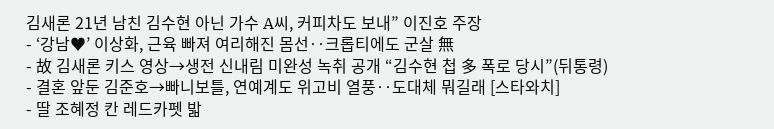김새론 21년 남친 김수현 아닌 가수 A씨, 커피차도 보내” 이진호 주장
- ‘강남♥’ 이상화, 근육 빠져 여리해진 몸선‥크롭티에도 군살 無
- 故 김새론 키스 영상→생전 신내림 미완성 녹취 공개 “김수현 첩 多 폭로 당시”(뒤통령)
- 결혼 앞둔 김준호→빠니보틀, 연예계도 위고비 열풍‥도대체 뭐길래 [스타와치]
- 딸 조혜정 칸 레드카펫 밟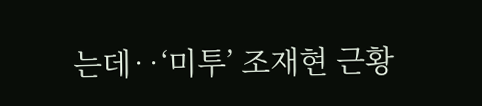는데‥‘미투’ 조재현 근황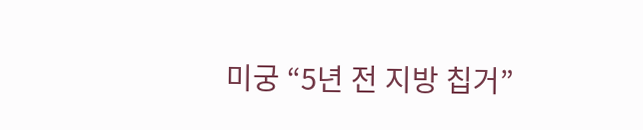미궁 “5년 전 지방 칩거”